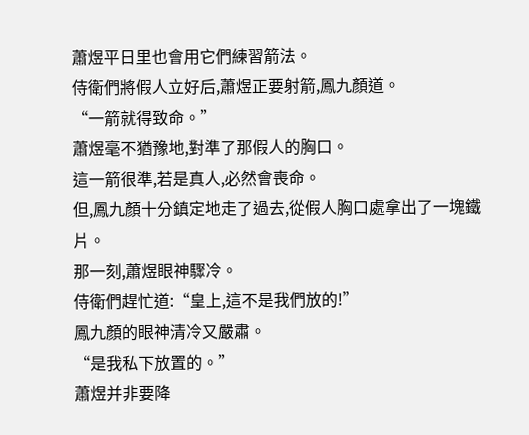蕭煜平日里也會用它們練習箭法。
侍衛們將假人立好后,蕭煜正要射箭,鳳九顏道。
“一箭就得致命。”
蕭煜毫不猶豫地,對準了那假人的胸口。
這一箭很準,若是真人,必然會喪命。
但,鳳九顏十分鎮定地走了過去,從假人胸口處拿出了一塊鐵片。
那一刻,蕭煜眼神驟冷。
侍衛們趕忙道:“皇上,這不是我們放的!”
鳳九顏的眼神清冷又嚴肅。
“是我私下放置的。”
蕭煜并非要降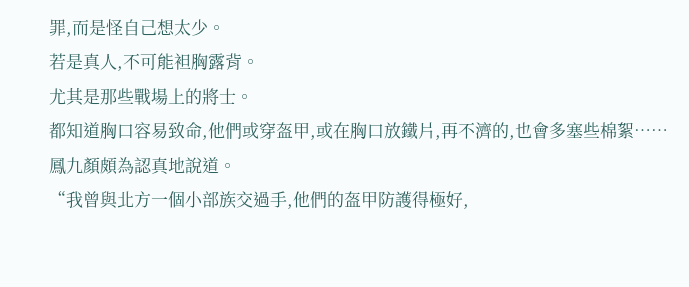罪,而是怪自己想太少。
若是真人,不可能袒胸露背。
尤其是那些戰場上的將士。
都知道胸口容易致命,他們或穿盔甲,或在胸口放鐵片,再不濟的,也會多塞些棉絮……
鳳九顏頗為認真地說道。
“我曾與北方一個小部族交過手,他們的盔甲防護得極好,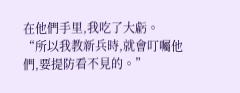在他們手里,我吃了大虧。
“所以我教新兵時,就會叮囑他們,要提防看不見的。”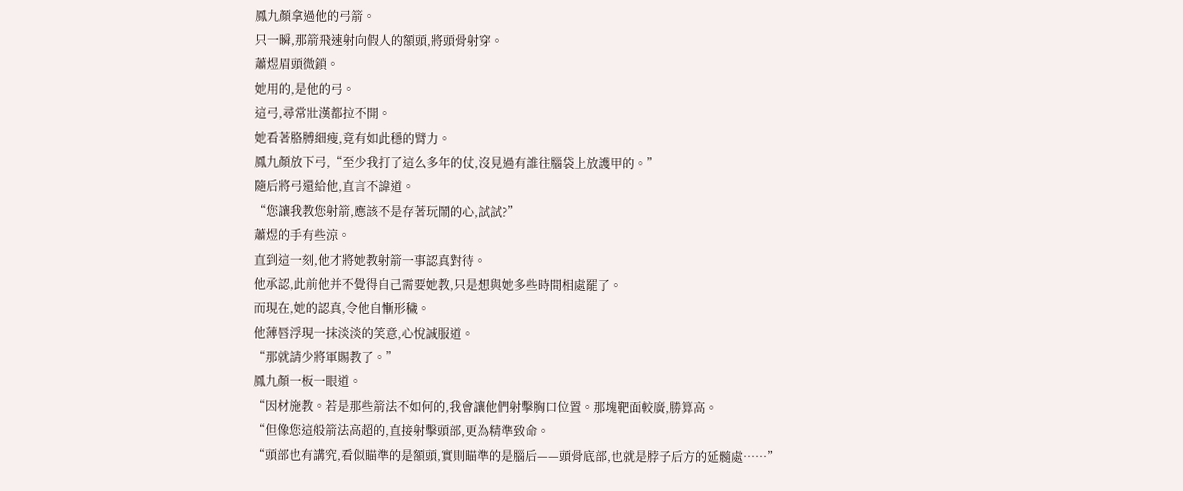鳳九顏拿過他的弓箭。
只一瞬,那箭飛速射向假人的額頭,將頭骨射穿。
蕭煜眉頭微鎖。
她用的,是他的弓。
這弓,尋常壯漢都拉不開。
她看著胳膊細瘦,竟有如此穩的臂力。
鳳九顏放下弓,“至少我打了這么多年的仗,沒見過有誰往腦袋上放護甲的。”
隨后將弓還給他,直言不諱道。
“您讓我教您射箭,應該不是存著玩鬧的心,試試?”
蕭煜的手有些涼。
直到這一刻,他才將她教射箭一事認真對待。
他承認,此前他并不覺得自己需要她教,只是想與她多些時間相處罷了。
而現在,她的認真,令他自慚形穢。
他薄唇浮現一抹淡淡的笑意,心悅誠服道。
“那就請少將軍賜教了。”
鳳九顏一板一眼道。
“因材施教。若是那些箭法不如何的,我會讓他們射擊胸口位置。那塊靶面較廣,勝算高。
“但像您這般箭法高超的,直接射擊頭部,更為精準致命。
“頭部也有講究,看似瞄準的是額頭,實則瞄準的是腦后——頭骨底部,也就是脖子后方的延髓處……”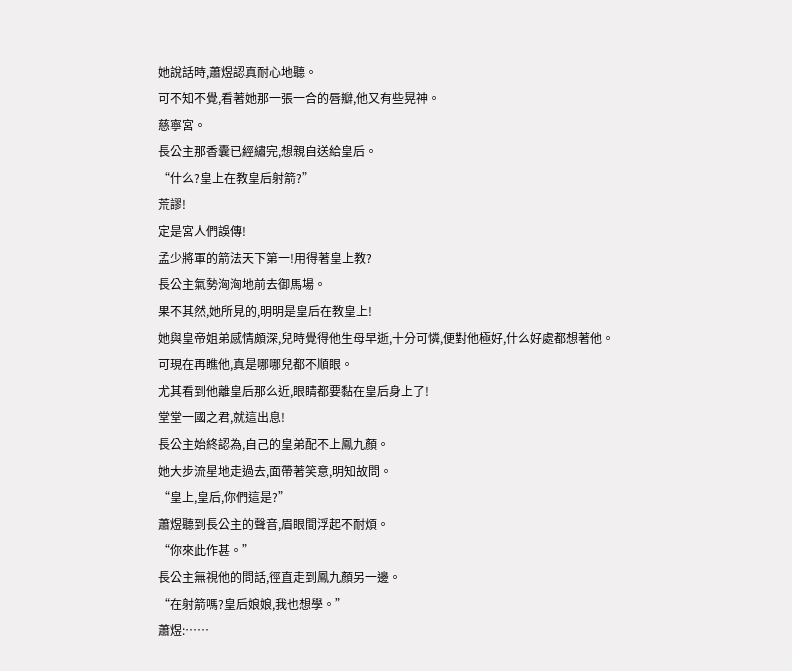她說話時,蕭煜認真耐心地聽。
可不知不覺,看著她那一張一合的唇瓣,他又有些晃神。
慈寧宮。
長公主那香囊已經繡完,想親自送給皇后。
“什么?皇上在教皇后射箭?”
荒謬!
定是宮人們誤傳!
孟少將軍的箭法天下第一!用得著皇上教?
長公主氣勢洶洶地前去御馬場。
果不其然,她所見的,明明是皇后在教皇上!
她與皇帝姐弟感情頗深,兒時覺得他生母早逝,十分可憐,便對他極好,什么好處都想著他。
可現在再瞧他,真是哪哪兒都不順眼。
尤其看到他離皇后那么近,眼睛都要黏在皇后身上了!
堂堂一國之君,就這出息!
長公主始終認為,自己的皇弟配不上鳳九顏。
她大步流星地走過去,面帶著笑意,明知故問。
“皇上,皇后,你們這是?”
蕭煜聽到長公主的聲音,眉眼間浮起不耐煩。
“你來此作甚。”
長公主無視他的問話,徑直走到鳳九顏另一邊。
“在射箭嗎?皇后娘娘,我也想學。”
蕭煜:……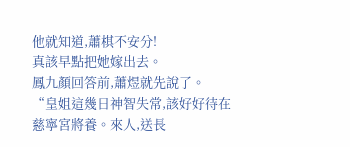他就知道,蕭棋不安分!
真該早點把她嫁出去。
鳳九顏回答前,蕭煜就先說了。
“皇姐這幾日神智失常,該好好待在慈寧宮將養。來人,送長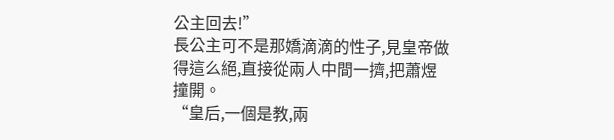公主回去!”
長公主可不是那嬌滴滴的性子,見皇帝做得這么絕,直接從兩人中間一擠,把蕭煜撞開。
“皇后,一個是教,兩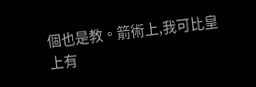個也是教。箭術上,我可比皇上有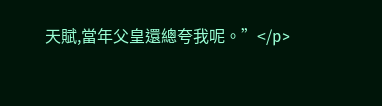天賦,當年父皇還總夸我呢。”</p>